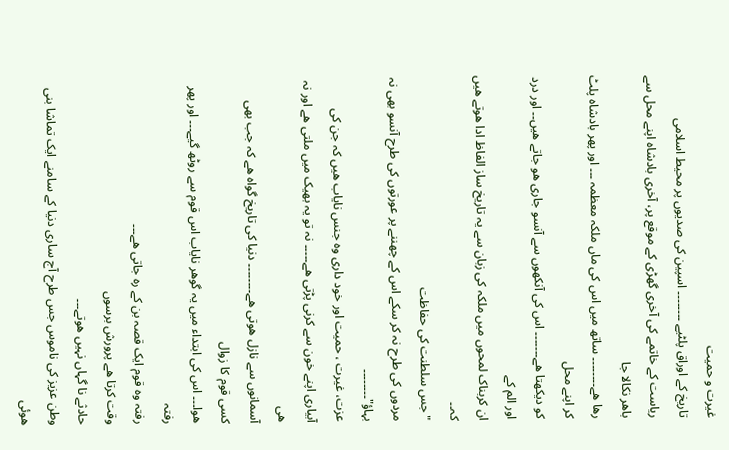غیرت و حمیت
تاریخ کے اوراق پلٹیے ۔۔۔۔۔۔۔۔ اسپین کی صدیوں پر محیط اسلامی
ریاست کے خاتمے کی آخری گھڑی کے موقع پر، آخری بادشاہ اپنے محل سے باھر نکالا جا
رھا ھے۔۔۔۔۔۔۔۔ ساتھ میں اس کی ماں ملکہ معظمہ ۔۔۔ اور پھر بادشاہ پلٹ کر اپنے محل
کو دیکھتا ھے۔۔۔۔۔۔۔ اس کی آنکھوں سے آنسو جاری ھو جاتے ھیں۔۔ اور درد اور الم کے
ان کربناک لمحوں میں ملکہ کی زبان سے یہ تاریخ ساز الفاظ ادا ھوتے ھیں کہ۔۔
" جس سلطنت کی حفاظت
مردوں کی طرح نہ کر سکے اس کے چھننے پر عورتوں کی طرح آنسو بھی نہ
بہاؤ"۔۔۔۔۔۔۔۔
عزت، غیرت ، حمیت اور خود داری وہ جنس نایاب ھیں کہ جن کی
آبیاری اپنے خون سے کرنی پڑتی ھے۔۔۔۔۔ نہ تو یہ بھیک میں ملتی ھے اور نہ ھی
آسمانوں سے نازل ھوتی ھے۔۔۔۔۔۔۔۔ دنیا کی تاریخ گواہ ھے کہ جب بھی کسی قوم کا زوال
ھوا۔۔۔ اس کی ابتداء میں یہ گوھر نایاب اس قوم سے روٹھ گیے۔۔۔ اور پھر رفتہ
رفتہ وہ قوم ایک قصہ بن کے رہ جاتی ھے۔۔۔
وقت کرتا ھے پرورش برسوں
حادثے نا گہاں نہیں ھوتے۔۔۔
وطن عزیز کی ناموس جس طرح آج ساری دنیا کے سامنے ایک تماشا بنی
ھوئی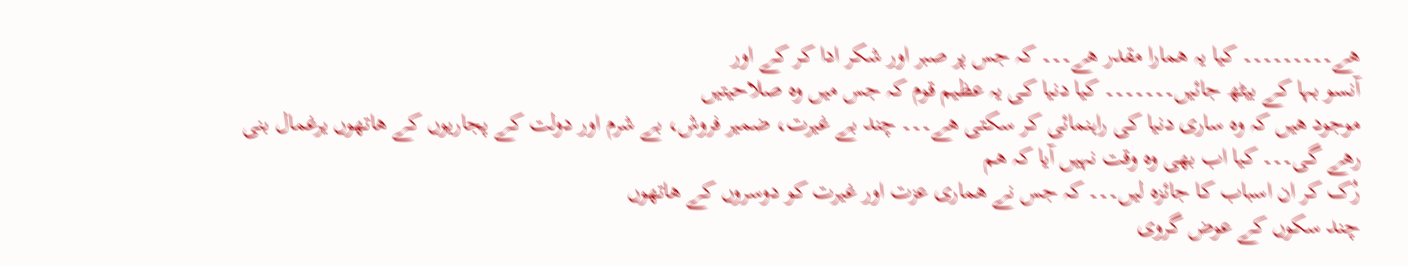ھے۔۔۔۔۔۔۔۔۔ کیا یہ ھمارا مقدر ھے۔۔۔ کہ جس پر صبر اور شکر ادا کر کے اور
آنسو بہا کے بیٹھ جائیں۔۔۔۔۔۔۔ کیا دنیا کی یہ عظیم قوم کہ جس میں وہ صلاحیتیں
موجود ھیں کہ وہ ساری دنیا کی راہنمائی کر سکتی ھے۔۔۔ چند بے غیرت، ضمیر فروش، بے شرم اور دولت کے پجاریوں کے ھاتھوں یرغمال بنی رھے گی۔۔۔ کیا اب بھی وہ وقت نہیں آیا کہ ھم
رُک کر ان اسباب کا جائزہ لیں۔۔۔ کہ جس نے ھماری عزت اور غیرت کو دوسروں کے ھاتھوں
چند سکوں کے عوض گروی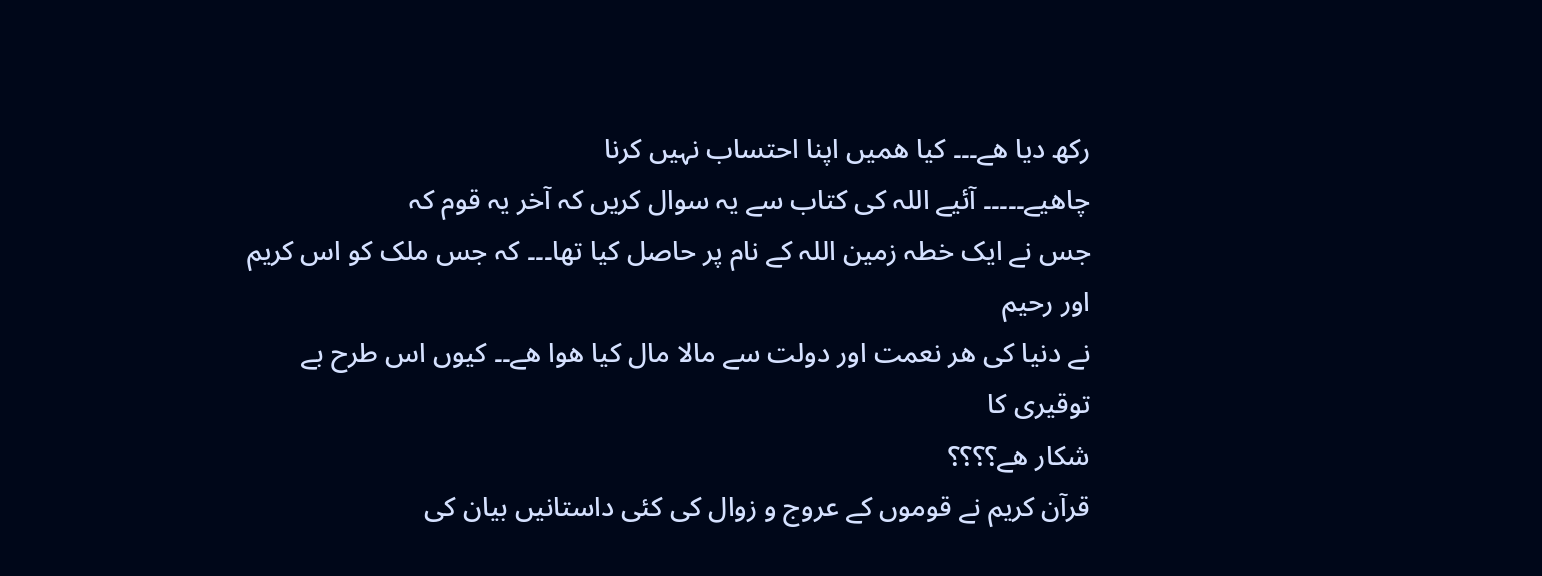رکھ دیا ھے۔۔۔ کیا ھمیں اپنا احتساب نہیں کرنا
چاھیے۔۔۔۔۔ آئیے اللہ کی کتاب سے یہ سوال کریں کہ آخر یہ قوم کہ
جس نے ایک خطہ زمین اللہ کے نام پر حاصل کیا تھا۔۔۔ کہ جس ملک کو اس کریم اور رحیم
نے دنیا کی ھر نعمت اور دولت سے مالا مال کیا ھوا ھے۔۔ کیوں اس طرح بے توقیری کا
شکار ھے؟؟؟؟
قرآن کریم نے قوموں کے عروج و زوال کی کئی داستانیں بیان کی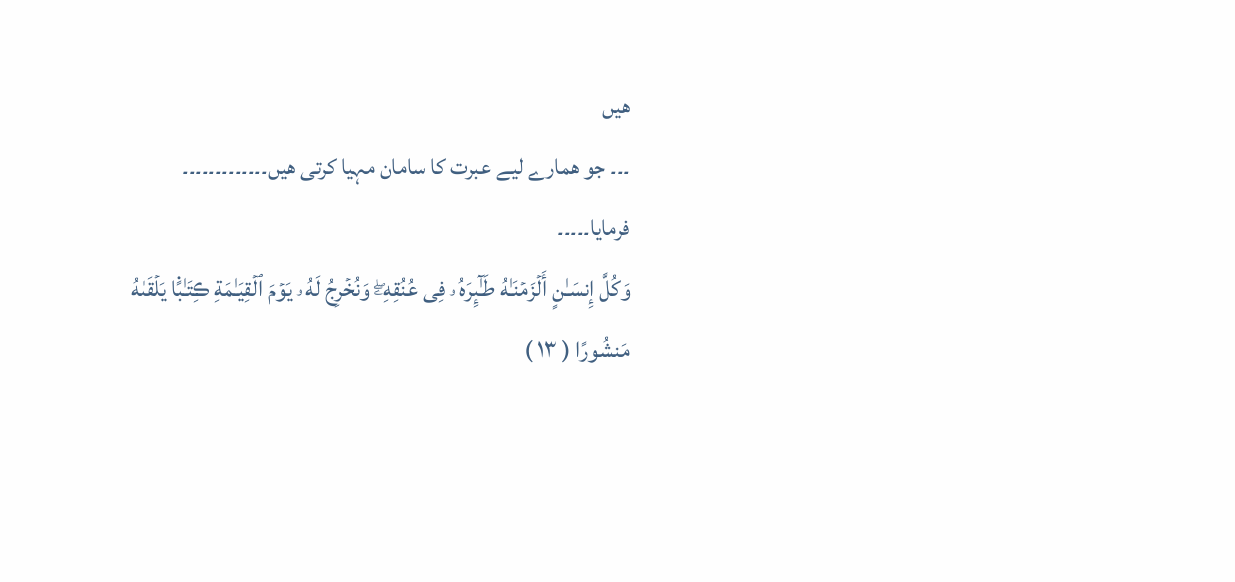ھیں
۔۔۔ جو ھمارے لیے عبرت کا سامان مہیا کرتی ھیں۔۔۔۔۔۔۔۔۔۔۔۔۔
فرمایا۔۔۔۔۔
وَكُلَّ إِنسَـٰنٍ أَلۡزَمۡنَـٰهُ طَـٰٓٮِٕرَهُ ۥ فِى عُنُقِهِۦۖ وَنُخۡرِجُ لَهُ ۥ يَوۡمَ ٱلۡقِيَـٰمَةِ ڪِتَـٰبً۬ا يَلۡقَٮٰهُ
مَنشُورًا ( ١٣ )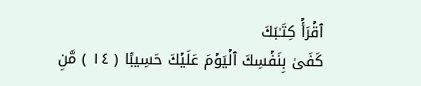ٱقۡرَأۡ كِتَـٰبَكَ
كَفَىٰ بِنَفۡسِكَ ٱلۡيَوۡمَ عَلَيۡكَ حَسِيبً۬ا ( ١٤ ) مَّنِ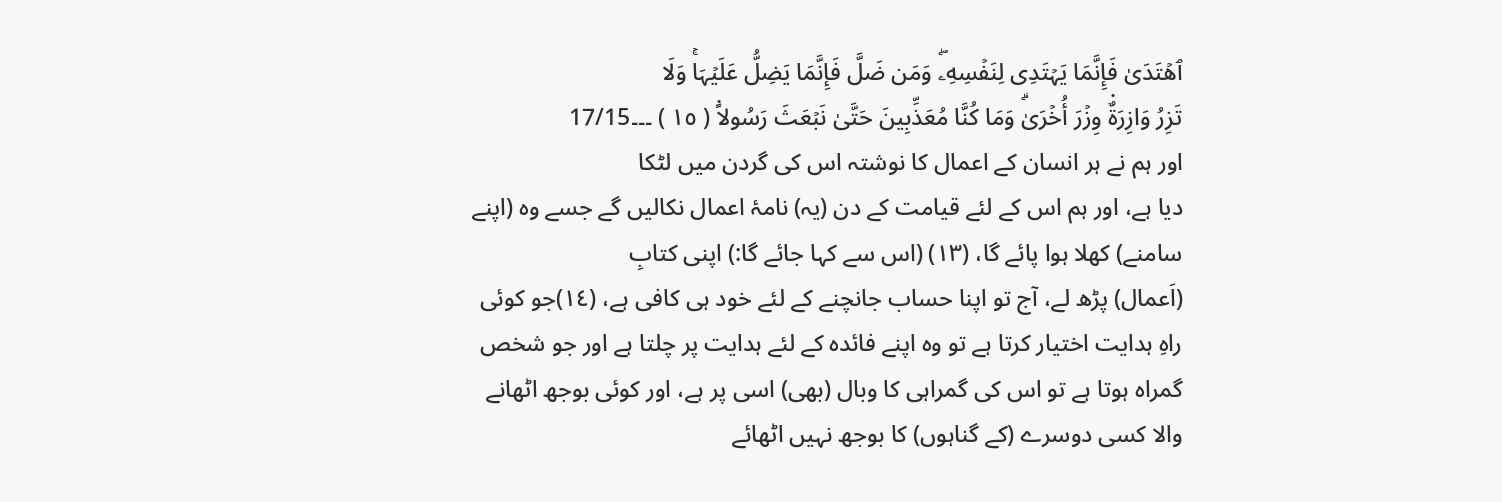ٱهۡتَدَىٰ فَإِنَّمَا يَہۡتَدِى لِنَفۡسِهِۦۖ وَمَن ضَلَّ فَإِنَّمَا يَضِلُّ عَلَيۡہَاۚ وَلَا
تَزِرُ وَازِرَةٌ۬ وِزۡرَ أُخۡرَىٰۗ وَمَا كُنَّا مُعَذِّبِينَ حَتَّىٰ نَبۡعَثَ رَسُولاً۬ ( ١٥ ) ۔۔۔17/15
اور ہم نے ہر انسان کے اعمال کا نوشتہ اس کی گردن میں لٹکا
دیا ہے، اور ہم اس کے لئے قیامت کے دن (یہ) نامۂ اعمال نکالیں گے جسے وہ (اپنے
سامنے) کھلا ہوا پائے گا، (١٣) (اس سے کہا جائے گا:) اپنی کتابِ
(اَعمال) پڑھ لے، آج تو اپنا حساب جانچنے کے لئے خود ہی کافی ہے، (١٤)جو کوئی
راہِ ہدایت اختیار کرتا ہے تو وہ اپنے فائدہ کے لئے ہدایت پر چلتا ہے اور جو شخص
گمراہ ہوتا ہے تو اس کی گمراہی کا وبال (بھی) اسی پر ہے، اور کوئی بوجھ اٹھانے
والا کسی دوسرے (کے گناہوں) کا بوجھ نہیں اٹھائے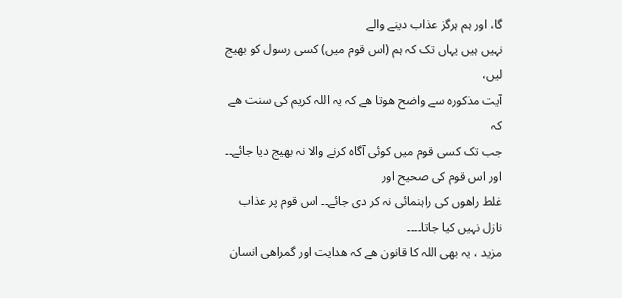گا، اور ہم ہرگز عذاب دینے والے
نہیں ہیں یہاں تک کہ ہم (اس قوم میں) کسی رسول کو بھیج لیں،
آیت مذکورہ سے واضح ھوتا ھے کہ یہ اللہ کریم کی سنت ھے کہ
جب تک کسی قوم میں کوئی آگاہ کرنے والا نہ بھیج دیا جائے۔۔ اور اس قوم کی صحیح اور
غلط راھوں کی راہنمائی نہ کر دی جائے۔۔ اس قوم پر عذاب نازل نہیں کیا جاتا۔۔۔۔
مزید ، یہ بھی اللہ کا قانون ھے کہ ھدایت اور گمراھی انسان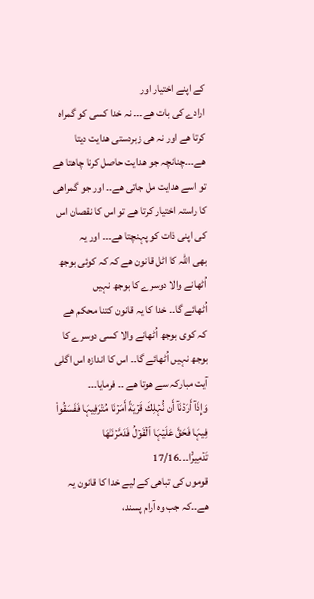کے اپنے اختیار اور
ارادے کی بات ھے۔۔۔ نہ خدا کسی کو گمراہ کرتا ھے اور نہ ھی زبردستی ھدایت دیتا
ھے۔۔۔چنانچہ جو ھدایت حاصل کرنا چاھتا ھے تو اسے ھدایت مل جاتی ھے۔۔ اور جو گمراھی
کا راستہ اختیار کرتا ھے تو اس کا نقصان اس کی اپنی ذات کو پہنچتا ھے۔۔۔ اور یہ
بھی اللہ کا اٹل قانون ھے کہ کہ کوئی بوجھ اُٹھانے والا دوسرے کا بوجھ نہیں
اُٹھائے گا۔۔ خدا کا یہ قانون کتنا محکم ھے کہ کوی بوجھ اُٹھانے والا کسی دوسرے کا
بوجھ نہیں اُٹھائے گا۔۔ اس کا اندازہ اس اگلی آیت مبارکہ سے ھوتا ھے ۔۔ فرمایا۔۔۔
وَإِذَآ أَرَدۡنَآ أَن نُّہۡلِكَ قَرۡيَةً أَمَرۡنَا مُتۡرَفِيہَا فَفَسَقُواْ فِيہَا فَحَقَّ عَلَيۡہَا ٱلۡقَوۡلُ فَدَمَّرۡنَـٰهَا
تَدۡمِيرً۬ا۔۔۔17/16
قوموں کی تباھی کے لیے خدا کا قانون یہ ھے۔۔کہ جب وہ آرام پسند،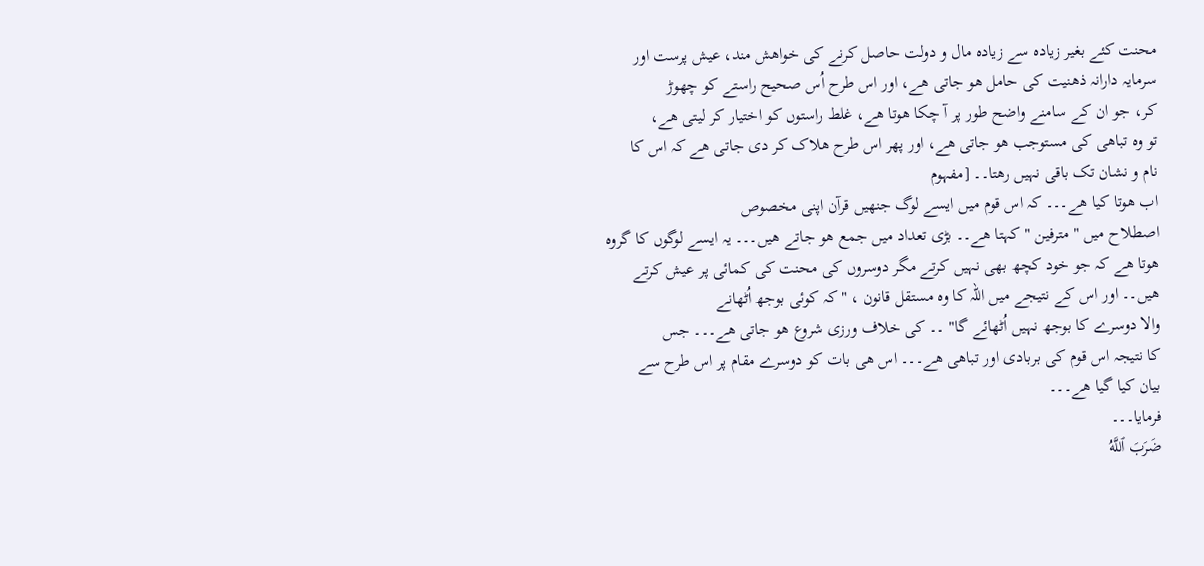محنت کئے بغیر زیادہ سے زیادہ مال و دولت حاصل کرنے کی خواھش مند، عیش پرست اور
سرمایہ دارانہ ذھنیت کی حامل ھو جاتی ھے، اور اس طرح اُس صحیح راستے کو چھوڑ
کر، جو ان کے سامنے واضح طور پر آ چکا ھوتا ھے، غلط راستوں کو اختیار کر لیتی ھے،
تو وہ تباھی کی مستوجب ھو جاتی ھے، اور پھر اس طرح ھلاک کر دی جاتی ھے کہ اس کا
نام و نشان تک باقی نہیں رھتا۔۔ [مفہوم
اب ھوتا کیا ھے۔۔۔ کہ اس قوم میں ایسے لوگ جنھیں قرآن اپنی مخصوص
اصطلاح میں " مترفین " کہتا ھے۔۔ بڑی تعداد میں جمع ھو جاتے ھیں۔۔۔ یہ ایسے لوگوں کا گروہ
ھوتا ھے کہ جو خود کچھ بھی نہیں کرتے مگر دوسروں کی محنت کی کمائی پر عیش کرتے
ھیں۔۔ اور اس کے نتیجے میں اللہ کا وہ مستقل قانون ، "کہ کوئی بوجھ اُٹھانے
والا دوسرے کا بوجھ نہیں اُٹھائے گا" ۔۔ کی خلاف ورزی شروع ھو جاتی ھے۔۔۔ جس
کا نتیجہ اس قوم کی بربادی اور تباھی ھے۔۔۔ اس ھی بات کو دوسرے مقام پر اس طرح سے
بیان کیا گیا ھے۔۔۔
فرمایا۔۔۔
ضَرَبَ ٱللَّهُ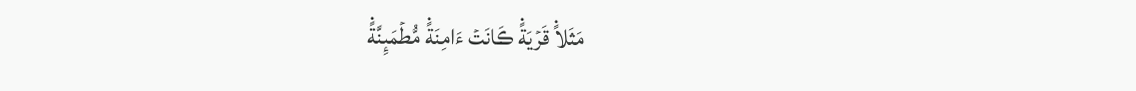مَثَلاً۬ قَرۡيَةً۬ ڪَانَتۡ ءَامِنَةً۬ مُّطۡمَٮِٕنَّةً۬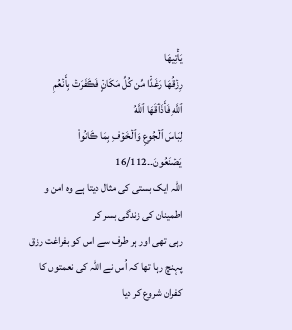يَأۡتِيهَا
رِزۡقُهَا رَغَدً۬ا مِّن كُلِّ مَكَانٍ۬ فَڪَفَرَتۡ بِأَنۡعُمِ
ٱللَّهِ فَأَذَٲقَهَا ٱللَّهُ
لِبَاسَ ٱلۡجُوعِ وَٱلۡخَوۡفِ بِمَا ڪَانُواْ يَصۡنَعُونَ۔۔16/112
اللہ ایک بستی کی مثال دیتا ہے وہ امن و اطمینان کی زندگی بسر کر
رہی تھی اور ہر طرف سے اس کو بفراغت رزق پہنچ رہا تھا کہ اُس نے اللہ کی نعمتوں کا
کفران شروع کر دیا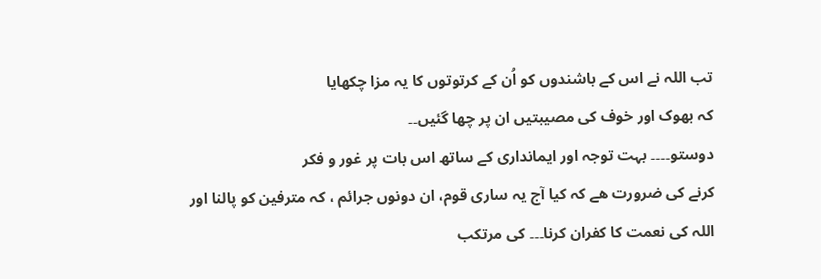تب اللہ نے اس کے باشندوں کو اُن کے کرتوتوں کا یہ مزا چکھایا
کہ بھوک اور خوف کی مصیبتیں ان پر چھا گئیں۔۔
دوستو۔۔۔۔ بہت توجہ اور ایمانداری کے ساتھ اس بات پر غور و فکر
کرنے کی ضرورت ھے کہ کیا آج یہ ساری قوم، ان دونوں جرائم ، کہ مترفین کو پالنا اور
اللہ کی نعمت کا کفران کرنا۔۔۔ کی مرتکب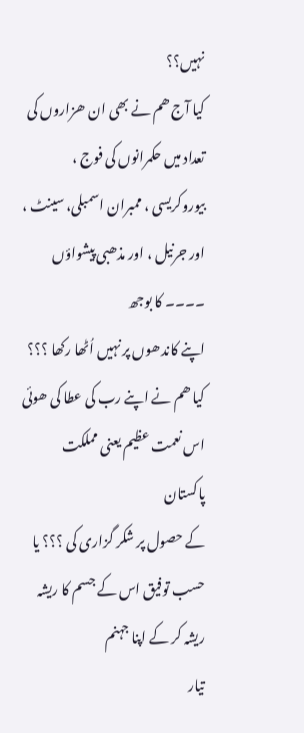نہیں؟؟
کیا آج ھم نے بھی ان ھزاروں کی تعداد میں حکمرانوں کی فوج ،
بیوروکریسی ، ممبران اسمبلی، سینٹ ، اور جرنیل ، اور مذھبی پیشواؤں ۔۔۔۔ کا بوجھ
اپنے کاندھوں پر نہیں اُٹھا رکھا ؟؟؟
کیا ھم نے اپنے رب کی عطا کی ھوئی اس نعمت عظیم یعنی مملکت پاکستان
کے حصول پر شکر گزاری کی ؟؟؟ یا حسب توفیق اس کے جسم کا ریشہ ریشہ کر کے اپنا جہنم
تیار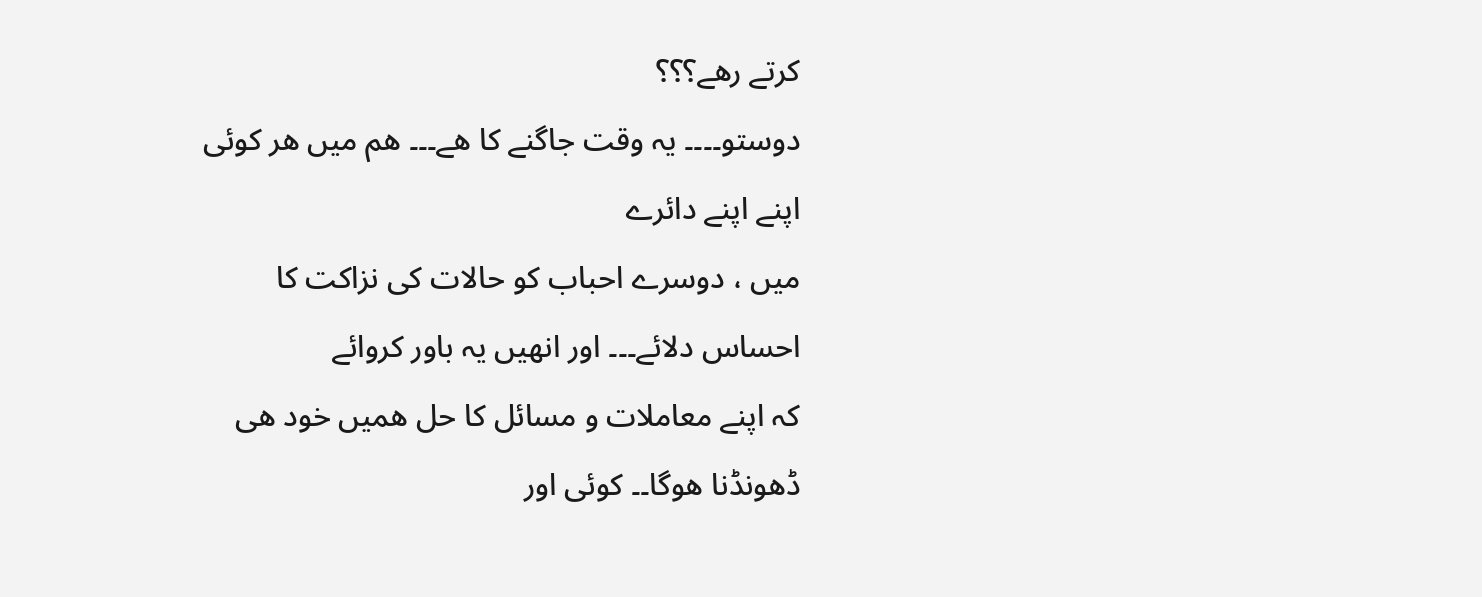کرتے رھے؟؟؟
دوستو۔۔۔۔ یہ وقت جاگنے کا ھے۔۔۔ ھم میں ھر کوئی اپنے اپنے دائرے
میں ، دوسرے احباب کو حالات کی نزاکت کا احساس دلائے۔۔۔ اور انھیں یہ باور کروائے
کہ اپنے معاملات و مسائل کا حل ھمیں خود ھی ڈھونڈنا ھوگا۔۔ کوئی اور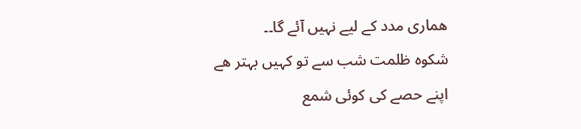ھماری مدد کے لیے نہیں آئے گا۔۔
شکوہ ظلمت شب سے تو کہیں بہتر ھے
اپنے حصے کی کوئی شمع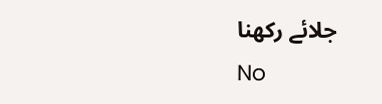جلائے رکھنا
No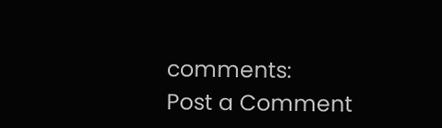comments:
Post a Comment